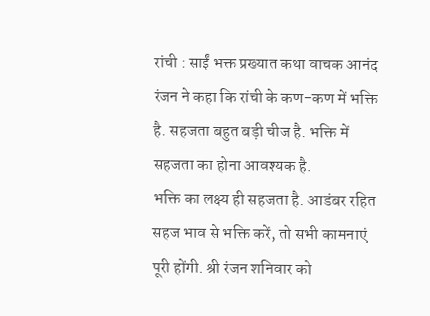रांची : साईं भक्त प्रख्यात कथा वाचक आनंद रंजन ने कहा कि रांची के कण-कण में भक्ति है. सहजता बहुत बड़ी चीज है. भक्ति में सहजता का होना आवश्यक है.
भक्ति का लक्ष्य ही सहजता है. आडंबर रहित सहज भाव से भक्ति करें, तो सभी कामनाएं पूरी होंगी. श्री रंजन शनिवार को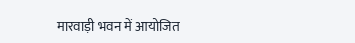मारवाड़ी भवन में आयोजित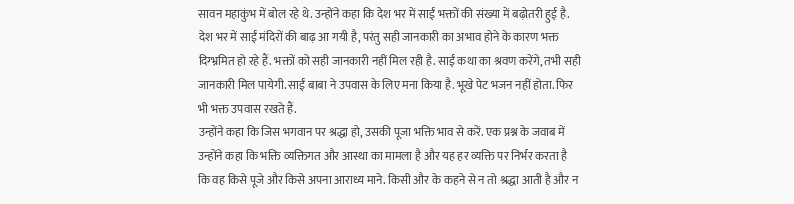सावन महाकुंभ में बोल रहे थे. उन्होंने कहा कि देश भर में साईं भक्तों की संख्या में बढ़ोतरी हुई है.
देश भर में साईं मंदिरों की बाढ़ आ गयी है, परंतु सही जानकारी का अभाव होने के कारण भक्त दिग्भ्रमित हो रहे हैं. भक्तों को सही जानकारी नहीं मिल रही है. साईं कथा का श्रवण करेंगे, तभी सही जानकारी मिल पायेगी. साईं बाबा ने उपवास के लिए मना किया है. भूखे पेट भजन नहीं होता. फिर भी भक्त उपवास रखते हैं.
उन्होंने कहा कि जिस भगवान पर श्रद्धा हो, उसकी पूजा भक्ति भाव से करें. एक प्रश्न के जवाब में उन्होंने कहा कि भक्ति व्यक्तिगत और आस्था का मामला है और यह हर व्यक्ति पर निर्भर करता है कि वह किसे पूजे और किसे अपना आराध्य माने. किसी और के कहने से न तो श्रद्धा आती है और न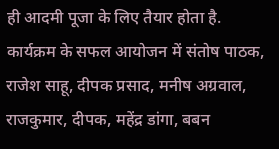ही आदमी पूजा के लिए तैयार होता है.
कार्यक्रम के सफल आयोजन में संतोष पाठक, राजेश साहू, दीपक प्रसाद, मनीष अग्रवाल, राजकुमार, दीपक, महेंद्र डांगा, बबन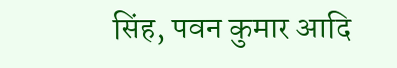सिंह, पवन कुमार आदि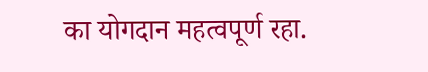का योगदान महत्वपूर्ण रहा.